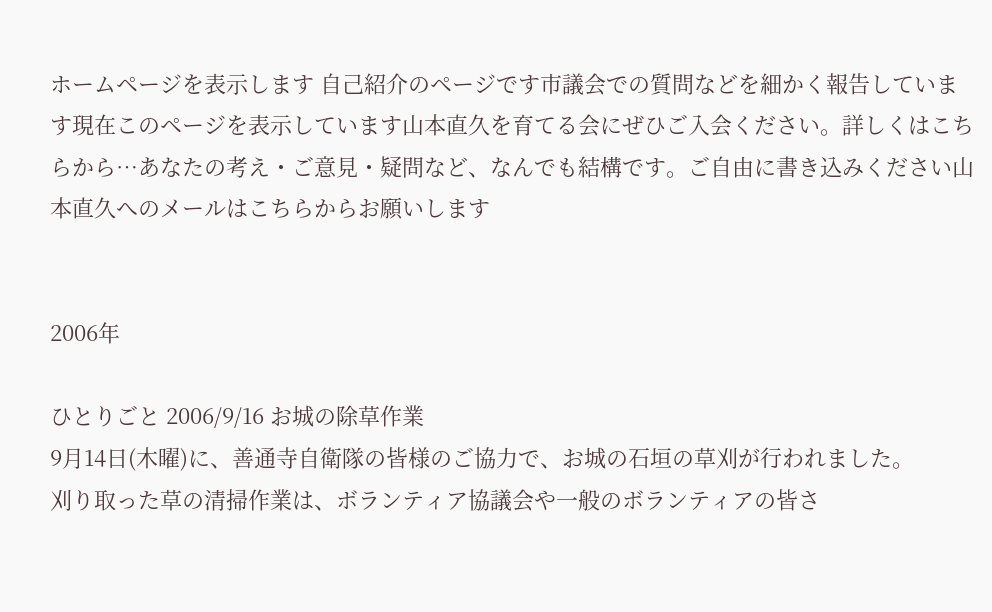ホームページを表示します 自己紹介のページです市議会での質問などを細かく報告しています現在このページを表示しています山本直久を育てる会にぜひご入会ください。詳しくはこちらから…あなたの考え・ご意見・疑問など、なんでも結構です。ご自由に書き込みください山本直久へのメールはこちらからお願いします


2006年

ひとりごと 2006/9/16 お城の除草作業
9月14日(木曜)に、善通寺自衛隊の皆様のご協力で、お城の石垣の草刈が行われました。
刈り取った草の清掃作業は、ボランティア協議会や一般のボランティアの皆さ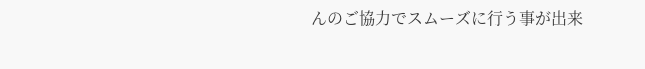んのご協力でスムーズに行う事が出来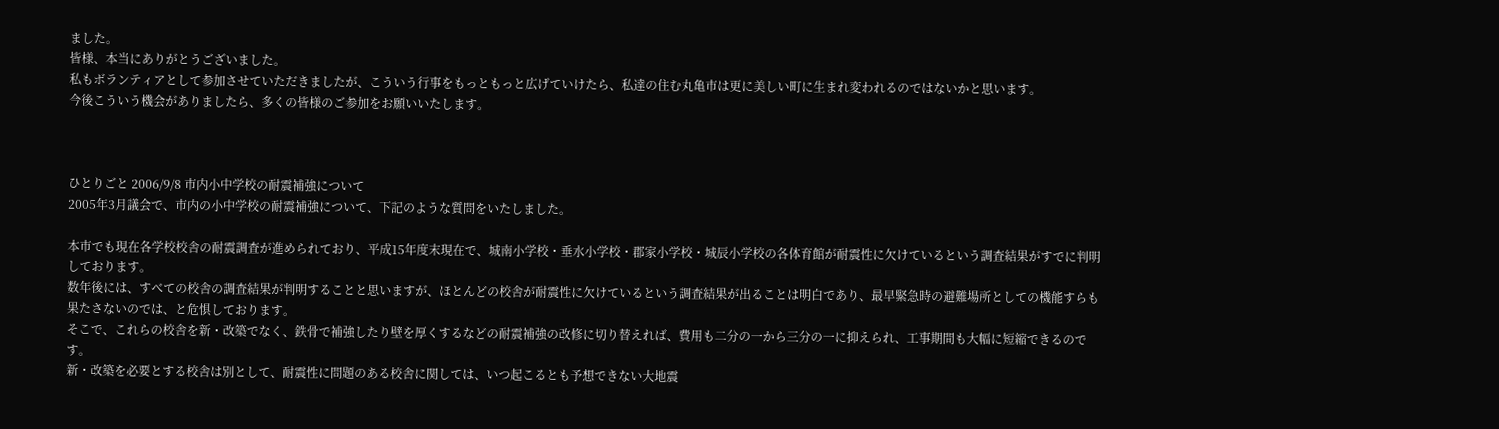ました。
皆様、本当にありがとうございました。
私もボランティアとして参加させていただきましたが、こういう行事をもっともっと広げていけたら、私達の住む丸亀市は更に美しい町に生まれ変われるのではないかと思います。
今後こういう機会がありましたら、多くの皆様のご参加をお願いいたします。



ひとりごと 2006/9/8 市内小中学校の耐震補強について
2005年3月議会で、市内の小中学校の耐震補強について、下記のような質問をいたしました。

本市でも現在各学校校舎の耐震調査が進められており、平成15年度末現在で、城南小学校・垂水小学校・郡家小学校・城辰小学校の各体育館が耐震性に欠けているという調査結果がすでに判明しております。
数年後には、すべての校舎の調査結果が判明することと思いますが、ほとんどの校舎が耐震性に欠けているという調査結果が出ることは明白であり、最早緊急時の避難場所としての機能すらも果たさないのでは、と危惧しております。
そこで、これらの校舎を新・改築でなく、鉄骨で補強したり壁を厚くするなどの耐震補強の改修に切り替えれば、費用も二分の一から三分の一に抑えられ、工事期間も大幅に短縮できるのです。
新・改築を必要とする校舎は別として、耐震性に問題のある校舎に関しては、いつ起こるとも予想できない大地震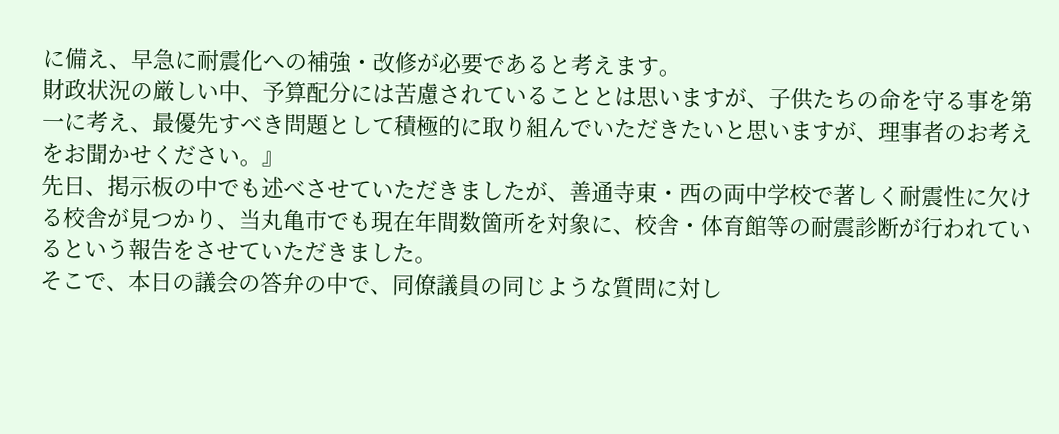に備え、早急に耐震化への補強・改修が必要であると考えます。
財政状況の厳しい中、予算配分には苦慮されていることとは思いますが、子供たちの命を守る事を第一に考え、最優先すべき問題として積極的に取り組んでいただきたいと思いますが、理事者のお考えをお聞かせください。』
先日、掲示板の中でも述べさせていただきましたが、善通寺東・西の両中学校で著しく耐震性に欠ける校舎が見つかり、当丸亀市でも現在年間数箇所を対象に、校舎・体育館等の耐震診断が行われているという報告をさせていただきました。
そこで、本日の議会の答弁の中で、同僚議員の同じような質問に対し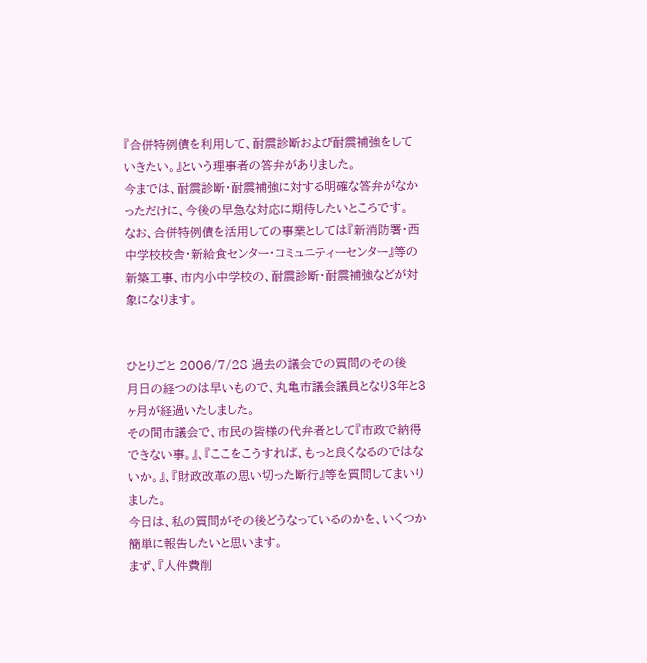『合併特例債を利用して、耐震診断および耐震補強をしていきたい。』という理事者の答弁がありました。
今までは、耐震診断・耐震補強に対する明確な答弁がなかっただけに、今後の早急な対応に期待したいところです。
なお、合併特例債を活用しての事業としては『新消防署・西中学校校舎・新給食センター・コミュニティーセンター』等の新築工事、市内小中学校の、耐震診断・耐震補強などが対象になります。


ひとりごと 2006/7/28 過去の議会での質問のその後
月日の経つのは早いもので、丸亀市議会議員となり3年と3ヶ月が経過いたしました。
その間市議会で、市民の皆様の代弁者として『市政で納得できない事。』、『ここをこうすれば、もっと良くなるのではないか。』、『財政改革の思い切った断行』等を質問してまいりました。
今日は、私の質問がその後どうなっているのかを、いくつか簡単に報告したいと思います。
まず、『人件費削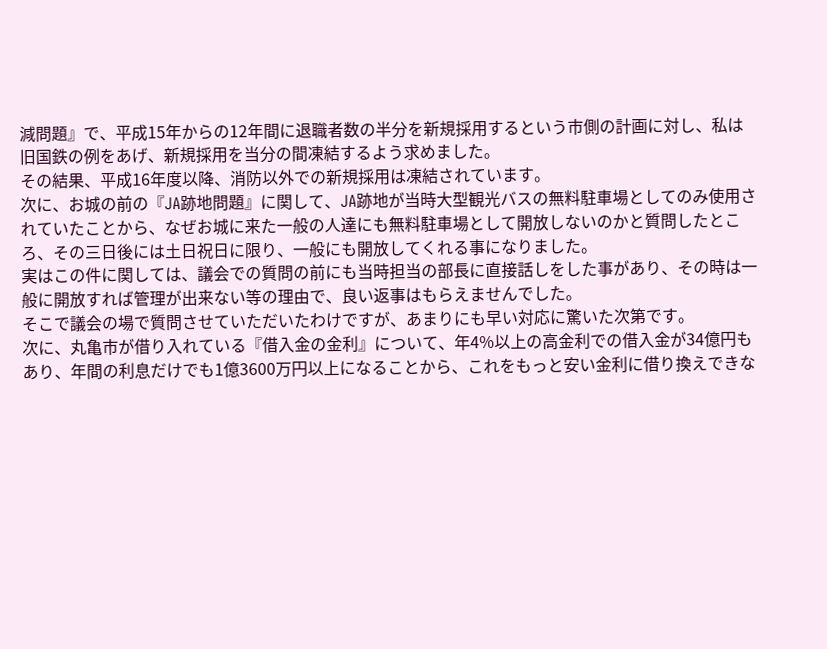減問題』で、平成15年からの12年間に退職者数の半分を新規採用するという市側の計画に対し、私は旧国鉄の例をあげ、新規採用を当分の間凍結するよう求めました。
その結果、平成16年度以降、消防以外での新規採用は凍結されています。
次に、お城の前の『JA跡地問題』に関して、JA跡地が当時大型観光バスの無料駐車場としてのみ使用されていたことから、なぜお城に来た一般の人達にも無料駐車場として開放しないのかと質問したところ、その三日後には土日祝日に限り、一般にも開放してくれる事になりました。
実はこの件に関しては、議会での質問の前にも当時担当の部長に直接話しをした事があり、その時は一般に開放すれば管理が出来ない等の理由で、良い返事はもらえませんでした。
そこで議会の場で質問させていただいたわけですが、あまりにも早い対応に驚いた次第です。
次に、丸亀市が借り入れている『借入金の金利』について、年4%以上の高金利での借入金が34億円もあり、年間の利息だけでも1億3600万円以上になることから、これをもっと安い金利に借り換えできな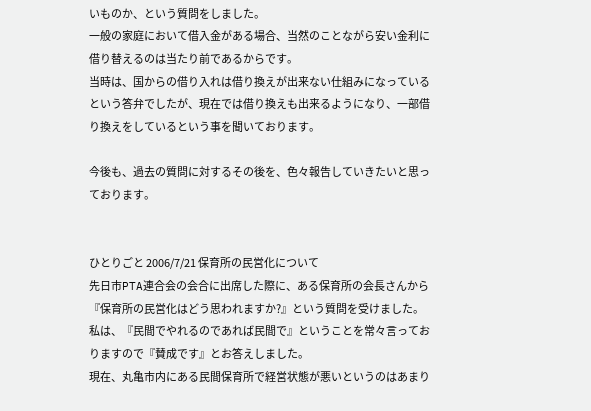いものか、という質問をしました。
一般の家庭において借入金がある場合、当然のことながら安い金利に借り替えるのは当たり前であるからです。
当時は、国からの借り入れは借り換えが出来ない仕組みになっているという答弁でしたが、現在では借り換えも出来るようになり、一部借り換えをしているという事を聞いております。

今後も、過去の質問に対するその後を、色々報告していきたいと思っております。


ひとりごと 2006/7/21 保育所の民営化について
先日市PTA連合会の会合に出席した際に、ある保育所の会長さんから『保育所の民営化はどう思われますか?』という質問を受けました。
私は、『民間でやれるのであれば民間で』ということを常々言っておりますので『賛成です』とお答えしました。
現在、丸亀市内にある民間保育所で経営状態が悪いというのはあまり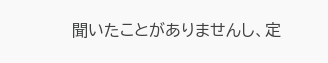聞いたことがありませんし、定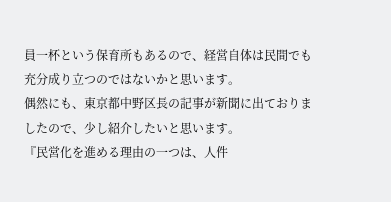員一杯という保育所もあるので、経営自体は民間でも充分成り立つのではないかと思います。
偶然にも、東京都中野区長の記事が新聞に出ておりましたので、少し紹介したいと思います。
『民営化を進める理由の一つは、人件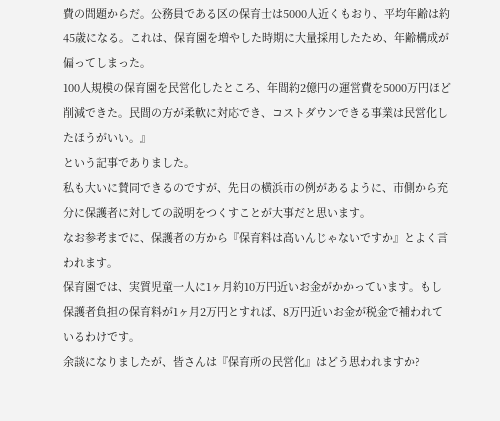費の問題からだ。公務員である区の保育士は5000人近くもおり、平均年齢は約45歳になる。これは、保育園を増やした時期に大量採用したため、年齢構成が偏ってしまった。
100人規模の保育園を民営化したところ、年間約2億円の運営費を5000万円ほど削減できた。民間の方が柔軟に対応でき、コストダウンできる事業は民営化したほうがいい。』
という記事でありました。
私も大いに賛同できるのですが、先日の横浜市の例があるように、市側から充分に保護者に対しての説明をつくすことが大事だと思います。
なお参考までに、保護者の方から『保育料は高いんじゃないですか』とよく言われます。
保育園では、実質児童一人に1ヶ月約10万円近いお金がかかっています。もし保護者負担の保育料が1ヶ月2万円とすれば、8万円近いお金が税金で補われているわけです。
余談になりましたが、皆さんは『保育所の民営化』はどう思われますか?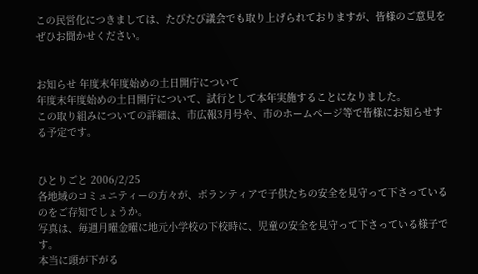この民営化につきましては、たびたび議会でも取り上げられておりますが、皆様のご意見をぜひお聞かせください。


お知らせ 年度末年度始めの土日開庁について
年度末年度始めの土日開庁について、試行として本年実施することになりました。
この取り組みについての詳細は、市広報3月号や、市のホームページ等で皆様にお知らせする予定です。


ひとりごと 2006/2/25
各地域のコミュニティーの方々が、ボランティアで子供たちの安全を見守って下さっているのをご存知でしょうか。
写真は、毎週月曜金曜に地元小学校の下校時に、児童の安全を見守って下さっている様子です。
本当に頭が下がる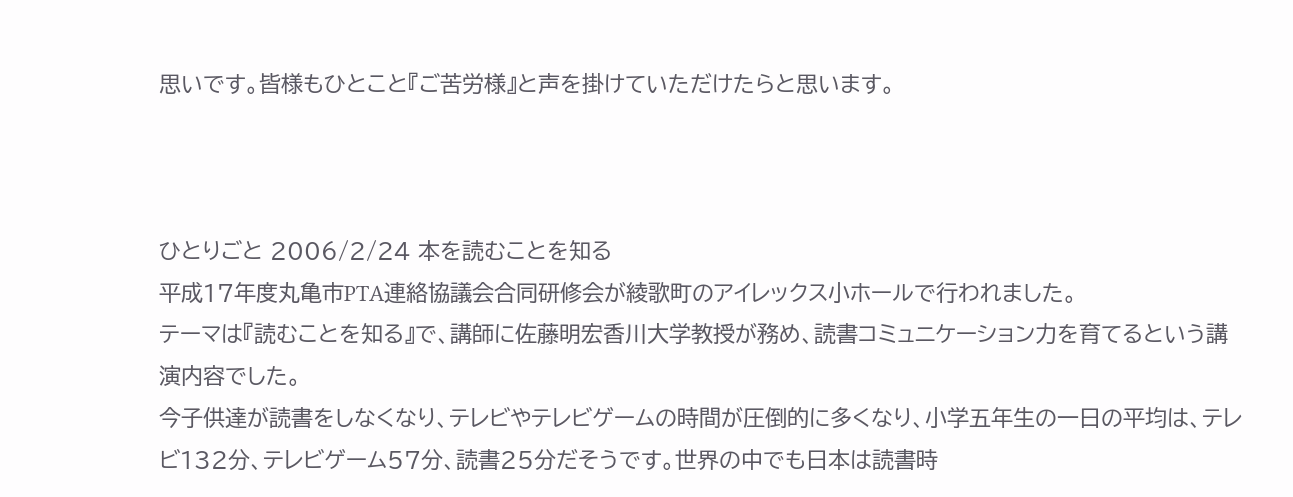思いです。皆様もひとこと『ご苦労様』と声を掛けていただけたらと思います。



ひとりごと 2006/2/24 本を読むことを知る
平成17年度丸亀市PTA連絡協議会合同研修会が綾歌町のアイレックス小ホールで行われました。
テーマは『読むことを知る』で、講師に佐藤明宏香川大学教授が務め、読書コミュニケーション力を育てるという講演内容でした。
今子供達が読書をしなくなり、テレビやテレビゲームの時間が圧倒的に多くなり、小学五年生の一日の平均は、テレビ132分、テレビゲーム57分、読書25分だそうです。世界の中でも日本は読書時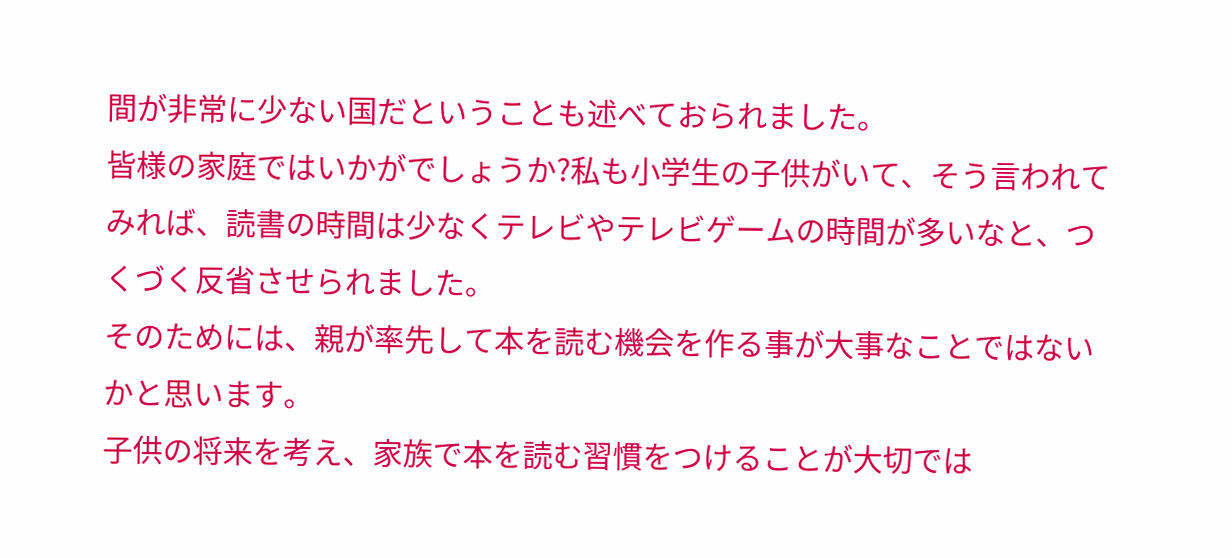間が非常に少ない国だということも述べておられました。
皆様の家庭ではいかがでしょうか?私も小学生の子供がいて、そう言われてみれば、読書の時間は少なくテレビやテレビゲームの時間が多いなと、つくづく反省させられました。
そのためには、親が率先して本を読む機会を作る事が大事なことではないかと思います。
子供の将来を考え、家族で本を読む習慣をつけることが大切では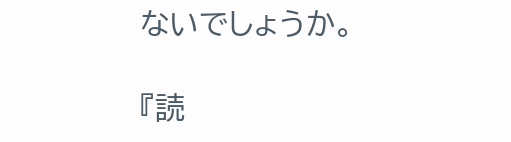ないでしょうか。

『読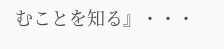むことを知る』・・・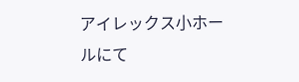アイレックス小ホールにて